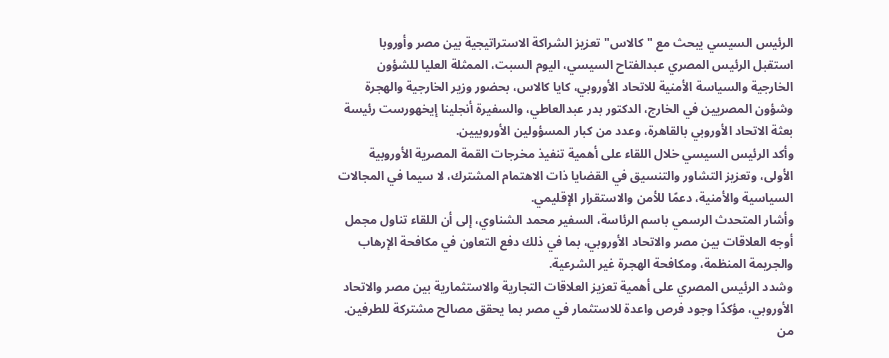الرئيس السيسي يبحث مع "كالاس" تعزيز الشراكة الاستراتيجية بين مصر وأوروبا
استقبل الرئيس المصري عبدالفتاح السيسي، اليوم السبت، الممثلة العليا للشؤون الخارجية والسياسة الأمنية للاتحاد الأوروبي، كايا كالاس، بحضور وزير الخارجية والهجرة وشؤون المصريين في الخارج، الدكتور بدر عبدالعاطي، والسفيرة أنجلينا إيخهورست رئيسة بعثة الاتحاد الأوروبي بالقاهرة، وعدد من كبار المسؤولين الأوروبيين.
وأكد الرئيس السيسي خلال اللقاء على أهمية تنفيذ مخرجات القمة المصرية الأوروبية الأولى، وتعزيز التشاور والتنسيق في القضايا ذات الاهتمام المشترك، لا سيما في المجالات السياسية والأمنية، دعمًا للأمن والاستقرار الإقليمي.
وأشار المتحدث الرسمي باسم الرئاسة، السفير محمد الشناوي، إلى أن اللقاء تناول مجمل أوجه العلاقات بين مصر والاتحاد الأوروبي، بما في ذلك دفع التعاون في مكافحة الإرهاب والجريمة المنظمة، ومكافحة الهجرة غير الشرعية.
وشدد الرئيس المصري على أهمية تعزيز العلاقات التجارية والاستثمارية بين مصر والاتحاد الأوروبي، مؤكدًا وجود فرص واعدة للاستثمار في مصر بما يحقق مصالح مشتركة للطرفين.
من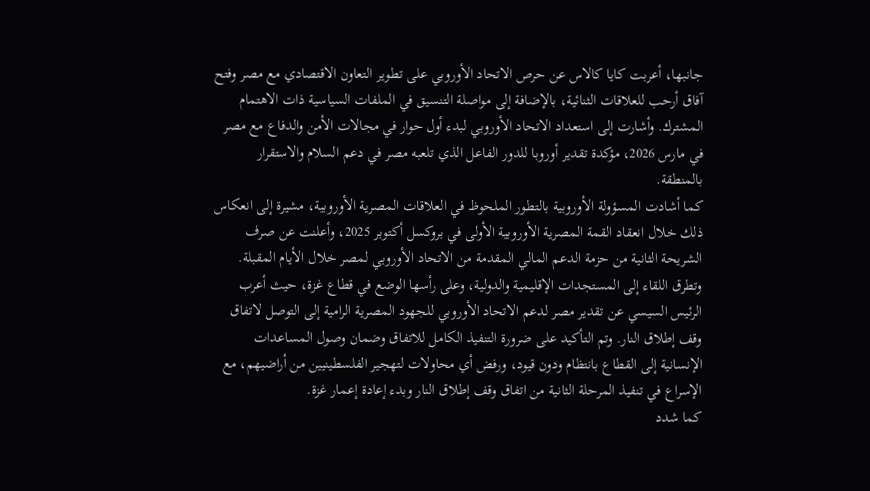جانبها، أعربت كايا كالاس عن حرص الاتحاد الأوروبي على تطوير التعاون الاقتصادي مع مصر وفتح آفاق أرحب للعلاقات الثنائية، بالإضافة إلى مواصلة التنسيق في الملفات السياسية ذات الاهتمام المشترك. وأشارت إلى استعداد الاتحاد الأوروبي لبدء أول حوار في مجالات الأمن والدفاع مع مصر في مارس 2026، مؤكدة تقدير أوروبا للدور الفاعل الذي تلعبه مصر في دعم السلام والاستقرار بالمنطقة.
كما أشادت المسؤولة الأوروبية بالتطور الملحوظ في العلاقات المصرية الأوروبية، مشيرة إلى انعكاس ذلك خلال انعقاد القمة المصرية الأوروبية الأولى في بروكسل أكتوبر 2025، وأعلنت عن صرف الشريحة الثانية من حزمة الدعم المالي المقدمة من الاتحاد الأوروبي لمصر خلال الأيام المقبلة.
وتطرق اللقاء إلى المستجدات الإقليمية والدولية، وعلى رأسها الوضع في قطاع غزة، حيث أعرب الرئيس السيسي عن تقدير مصر لدعم الاتحاد الأوروبي للجهود المصرية الرامية إلى التوصل لاتفاق وقف إطلاق النار. وتم التأكيد على ضرورة التنفيذ الكامل للاتفاق وضمان وصول المساعدات الإنسانية إلى القطاع بانتظام ودون قيود، ورفض أي محاولات لتهجير الفلسطينيين من أراضيهم، مع الإسراع في تنفيذ المرحلة الثانية من اتفاق وقف إطلاق النار وبدء إعادة إعمار غزة.
كما شدد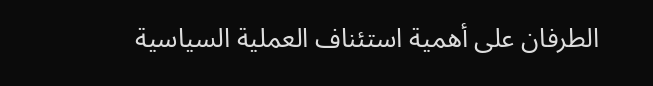الطرفان على أهمية استئناف العملية السياسية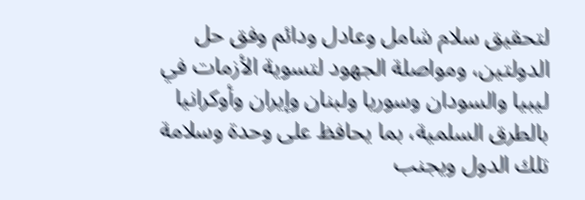لتحقيق سلام شامل وعادل ودائم وفق حل الدولتين، ومواصلة الجهود لتسوية الأزمات في ليبيا والسودان وسوريا ولبنان وإيران وأوكرانيا بالطرق السلمية، بما يحافظ على وحدة وسلامة تلك الدول ويجنب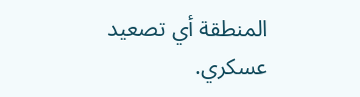المنطقة أي تصعيد عسكري.